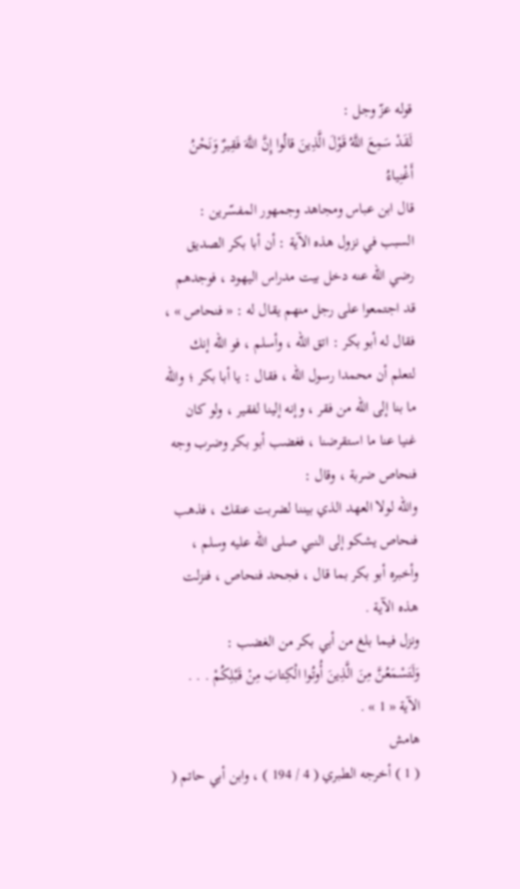قوله عزّ وجل :
لَقَدْ سَمِعَ اللَّهُ قَوْلَ الَّذِينَ قالُوا إِنَّ اللَّهَ فَقِيرٌ وَنَحْنُ أَغْنِياءُ
قال ابن عباس ومجاهد وجمهور المفسّرين : السبب في نزول هذه الآية : أن أبا بكر الصديق رضي اللّه عنه دخل بيت مدراس اليهود ، فوجدهم قد اجتمعوا على رجل منهم يقال له : « فنحاص » ، فقال له أبو بكر : اتق اللّه ، وأسلم ، فو اللّه إنك لتعلم أن محمدا رسول اللّه ، فقال : يا أبا بكر ؛ واللّه ما بنا إلى اللّه من فقر ، وإنه إلينا لفقير ، ولو كان غنيا عنا ما استقرضنا ، فغضب أبو بكر وضرب وجه فنحاص ضربة ، وقال :
واللّه لولا العهد الذي بيننا لضربت عنقك ، فذهب فنحاص يشكو إلى النبي صلى اللّه عليه وسلم ، وأخبره أبو بكر بما قال ، فجحد فنحاص ، فنزلت هذه الآية .
ونزل فيما بلغ من أبي بكر من الغضب :
وَلَتَسْمَعُنَّ مِنَ الَّذِينَ أُوتُوا الْكِتابَ مِنْ قَبْلِكُمْ . . .
الآية « 1 » .
هامش
( 1 ) أخرجه الطبري ( 4 / 194 ) ، وابن أبي حاتم (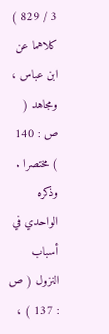3 / 829 ) كلاهما عن ابن عباس ، ومجاهد ( ص : 140 ) مختصرا . وذكره الواحدي في أسباب النزول ( ص : 137 ) ،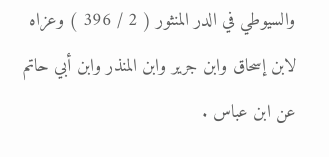والسيوطي في الدر المنثور ( 2 / 396 ) وعزاه لابن إسحاق وابن جرير وابن المنذر وابن أبي حاتم عن ابن عباس .